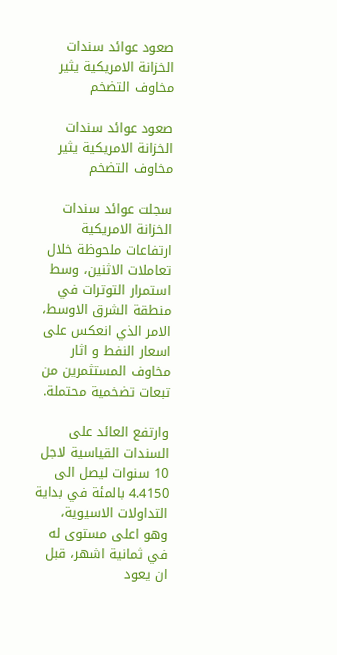صعود عوائد سندات الخزانة الامريكية يثير مخاوف التضخم

صعود عوائد سندات الخزانة الامريكية يثير مخاوف التضخم

سجلت عوائد سندات الخزانة الامريكية ارتفاعات ملحوظة خلال تعاملات الاثنين، وسط استمرار التوترات في منطقة الشرق الاوسط، الامر الذي انعكس على اسعار النفط و اثار مخاوف المستثمرين من تبعات تضخمية محتملة.

وارتفع العائد على السندات القياسية لاجل 10 سنوات ليصل الى 4.4150 بالمئة في بداية التداولات الاسيوية، وهو اعلى مستوى له في ثمانية اشهر، قبل ان يعود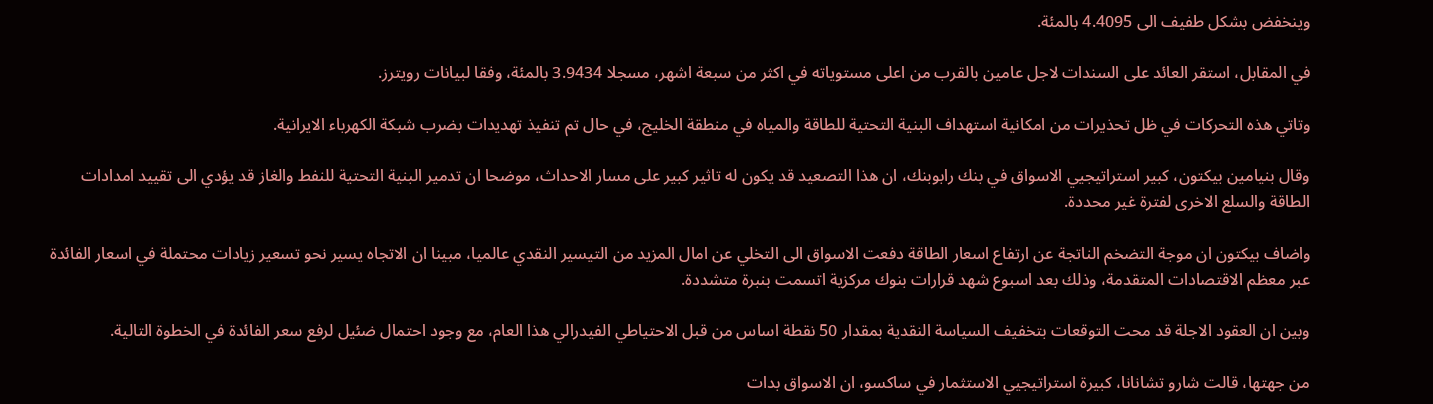وينخفض بشكل طفيف الى 4.4095 بالمئة.

في المقابل، استقر العائد على السندات لاجل عامين بالقرب من اعلى مستوياته في اكثر من سبعة اشهر، مسجلا 3.9434 بالمئة، وفقا لبيانات رويترز.

وتاتي هذه التحركات في ظل تحذيرات من امكانية استهداف البنية التحتية للطاقة والمياه في منطقة الخليج، في حال تم تنفيذ تهديدات بضرب شبكة الكهرباء الايرانية.

وقال بنيامين بيكتون، كبير استراتيجيي الاسواق في بنك رابوبنك، ان هذا التصعيد قد يكون له تاثير كبير على مسار الاحداث، موضحا ان تدمير البنية التحتية للنفط والغاز قد يؤدي الى تقييد امدادات الطاقة والسلع الاخرى لفترة غير محددة.

واضاف بيكتون ان موجة التضخم الناتجة عن ارتفاع اسعار الطاقة دفعت الاسواق الى التخلي عن امال المزيد من التيسير النقدي عالميا، مبينا ان الاتجاه يسير نحو تسعير زيادات محتملة في اسعار الفائدة عبر معظم الاقتصادات المتقدمة، وذلك بعد اسبوع شهد قرارات بنوك مركزية اتسمت بنبرة متشددة.

وبين ان العقود الاجلة قد محت التوقعات بتخفيف السياسة النقدية بمقدار 50 نقطة اساس من قبل الاحتياطي الفيدرالي هذا العام، مع وجود احتمال ضئيل لرفع سعر الفائدة في الخطوة التالية.

من جهتها، قالت شارو تشانانا، كبيرة استراتيجيي الاستثمار في ساكسو، ان الاسواق بدات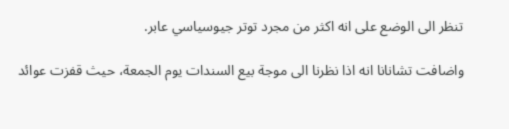تنظر الى الوضع على انه اكثر من مجرد توتر جيوسياسي عابر.

واضافت تشانانا انه اذا نظرنا الى موجة بيع السندات يوم الجمعة، حيث قفزت عوائد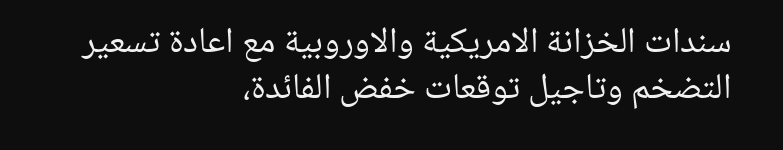سندات الخزانة الامريكية والاوروبية مع اعادة تسعير التضخم وتاجيل توقعات خفض الفائدة،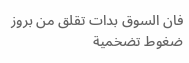فان السوق بدات تقلق من بروز ضغوط تضخمية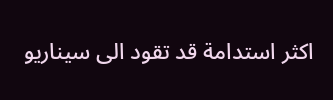اكثر استدامة قد تقود الى سيناريو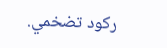ركود تضخمي.